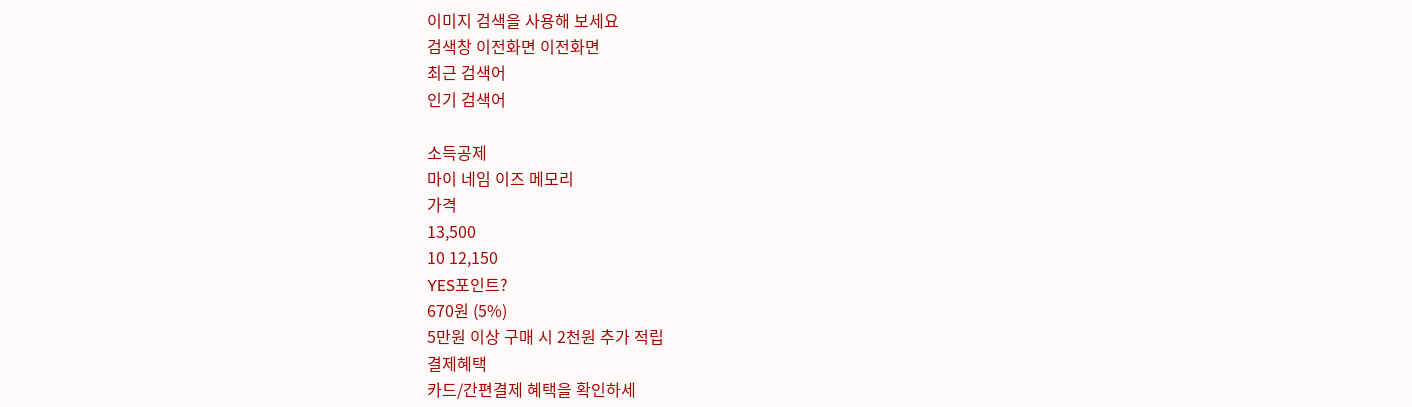이미지 검색을 사용해 보세요
검색창 이전화면 이전화면
최근 검색어
인기 검색어

소득공제
마이 네임 이즈 메모리
가격
13,500
10 12,150
YES포인트?
670원 (5%)
5만원 이상 구매 시 2천원 추가 적립
결제혜택
카드/간편결제 혜택을 확인하세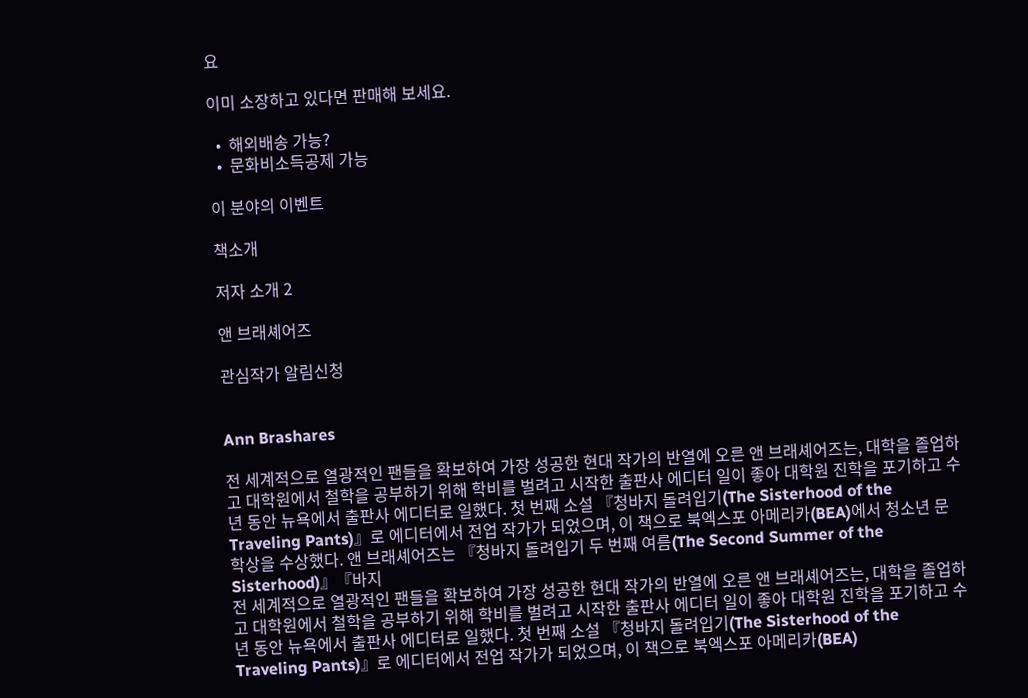요

이미 소장하고 있다면 판매해 보세요.

  •  해외배송 가능?
  •  문화비소득공제 가능

이 분야의 이벤트

책소개

저자 소개 2

앤 브래셰어즈

관심작가 알림신청


Ann Brashares

전 세계적으로 열광적인 팬들을 확보하여 가장 성공한 현대 작가의 반열에 오른 앤 브래셰어즈는, 대학을 졸업하고 대학원에서 철학을 공부하기 위해 학비를 벌려고 시작한 출판사 에디터 일이 좋아 대학원 진학을 포기하고 수년 동안 뉴욕에서 출판사 에디터로 일했다. 첫 번째 소설 『청바지 돌려입기(The Sisterhood of the Traveling Pants)』로 에디터에서 전업 작가가 되었으며, 이 책으로 북엑스포 아메리카(BEA)에서 청소년 문학상을 수상했다. 앤 브래셰어즈는 『청바지 돌려입기 두 번째 여름(The Second Summer of the Sisterhood)』『바지
전 세계적으로 열광적인 팬들을 확보하여 가장 성공한 현대 작가의 반열에 오른 앤 브래셰어즈는, 대학을 졸업하고 대학원에서 철학을 공부하기 위해 학비를 벌려고 시작한 출판사 에디터 일이 좋아 대학원 진학을 포기하고 수년 동안 뉴욕에서 출판사 에디터로 일했다. 첫 번째 소설 『청바지 돌려입기(The Sisterhood of the Traveling Pants)』로 에디터에서 전업 작가가 되었으며, 이 책으로 북엑스포 아메리카(BEA)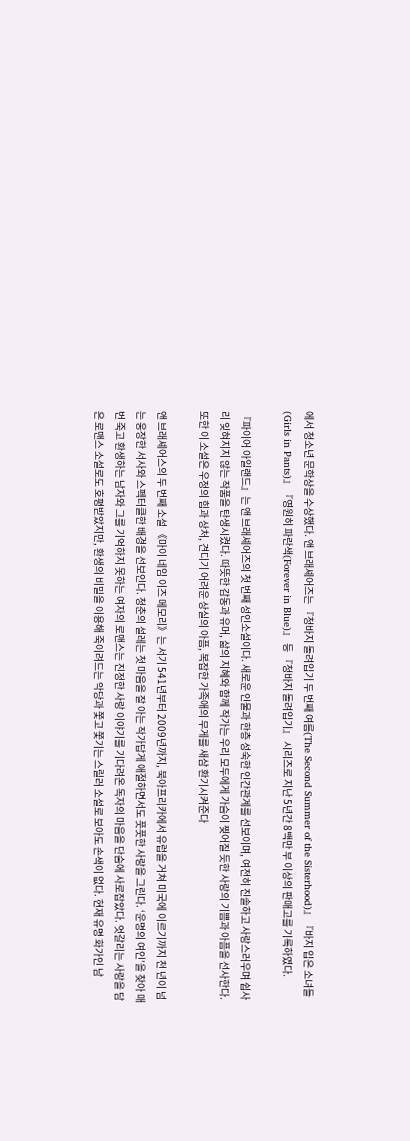에서 청소년 문학상을 수상했다. 앤 브래셰어즈는 『청바지 돌려입기 두 번째 여름(The Second Summer of the Sisterhood)』『바지 입은 소녀들(Girls in Pants)』『영원히 파란색(Forever in Blue)』 등 『청바지 돌려입기』 시리즈로 지난 5년간 8백만 부 이상의 판매고를 기록하였다.

『파이어 아일랜드』는 앤 브래셰어즈의 첫 번째 성인소설이다. 새로운 인물과 한층 성숙한 인간관계를 선보이며, 여전히 진솔하고 사랑스러우며 쉽사리 잊혀지지 않는 작품을 탄생시켰다. 따뜻한 감동과 유머, 삶의 지혜와 함께 작가는 우리 모두에게 가슴이 찢어질 듯한 사랑의 기쁨과 아픔을 선사한다. 또한 이 소설은 우정의 힘과 상처, 견디기 어려운 상실의 아픔, 복잡한 가족애의 무게를 새삼 환기시켜준다

앤 브래셰어스의 두 번째 소설 《마이 네임 이즈 메모리》는 서기 541년부터 2009년까지, 북아프리카에서 유럽을 거쳐 미국에 이르기까지 천 년이 넘는 웅장한 서사와 스펙터클한 배경을 선보인다. 청춘의 설레는 첫 마음을 잘 아는 작가답게 애절하면서도 풋풋한 사랑을 그린다. ‘운명의 여인’을 찾아 매번 죽고 환생하는 남자와 그를 기억하지 못하는 여자의 로맨스는 진정한 사랑 이야기를 기다려온 독자의 마음을 단숨에 사로잡았다. 엇갈리는 사랑을 담은 로맨스 소설로도 호평받았지만, 환생의 비밀을 이용해 죽이려드는 악당과 쫓고 쫓기는 스릴러 소설로 보아도 손색이 없다. 현재 유명 화가인 남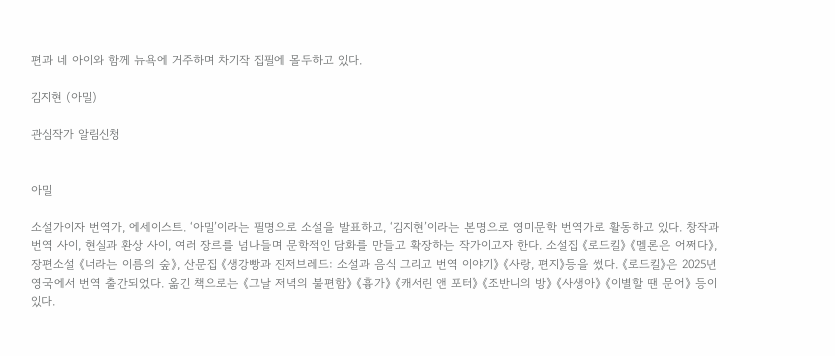편과 네 아이와 함께 뉴욕에 거주하며 차기작 집필에 몰두하고 있다.

김지현 (아밀)

관심작가 알림신청


아밀

소설가이자 번역가, 에세이스트. ‘아밀’이라는 필명으로 소설을 발표하고, ‘김지현’이라는 본명으로 영미문학 번역가로 활동하고 있다. 창작과 번역 사이, 현실과 환상 사이, 여러 장르를 넘나들며 문학적인 담화를 만들고 확장하는 작가이고자 한다. 소설집 《로드킬》 《멜론은 어쩌다》, 장편소설 《너라는 이름의 숲》, 산문집 《생강빵과 진저브레드: 소설과 음식 그리고 번역 이야기》 《사랑, 편지》등을 썼다. 《로드킬》은 2025년 영국에서 번역 출간되었다. 옮긴 책으로는 《그날 저녁의 불편함》 《흉가》 《캐서린 앤 포터》 《조반니의 방》 《사생아》 《이별할 땐 문어》 등이 있다.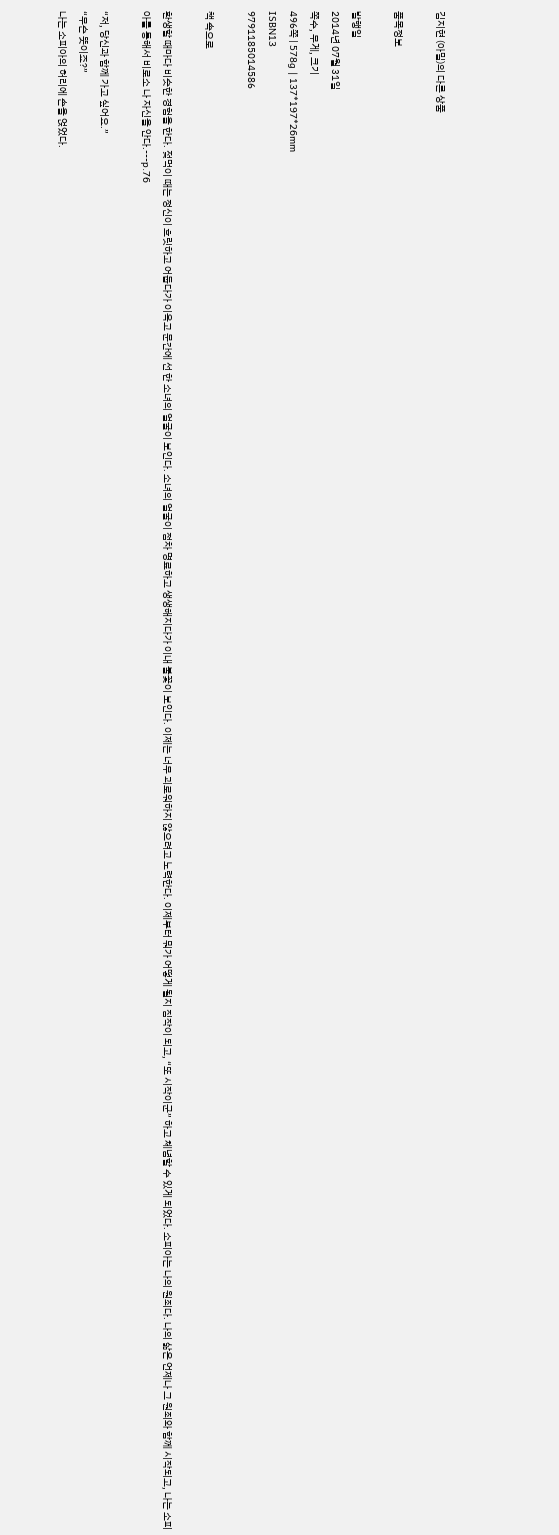김지현 (아밀)의 다른 상품

품목정보

발행일
2014년 07월 31일
쪽수, 무게, 크기
496쪽 | 578g | 137*197*26mm
ISBN13
9791185014586

책 속으로

환생할 때마다 비슷한 경험을 한다. 젖먹이 때는 정신이 흐릿하고 어둡다가 이윽고 문간에 선 한 소녀의 얼굴이 보인다. 소녀의 얼굴이 점차 명료하고 생생해지다가 이내 불꽃이 보인다. 이제는 너무 괴로워하지 않으려고 노력한다. 이제부터 뭐가 어떻게 될지 짐작이 되고, “또 시작이군” 하고 체념할 수 있게 되었다. 소피아는 나의 원죄다. 나의 삶은 언제나 그 원죄와 함께 시작되고, 나는 소피아를 통해서 비로소 나 자신을 안다.---p.76

“저, 당신과 함께 가고 싶어요.”
“무슨 뜻이죠?”
나는 소피아의 허리에 손을 얹었다.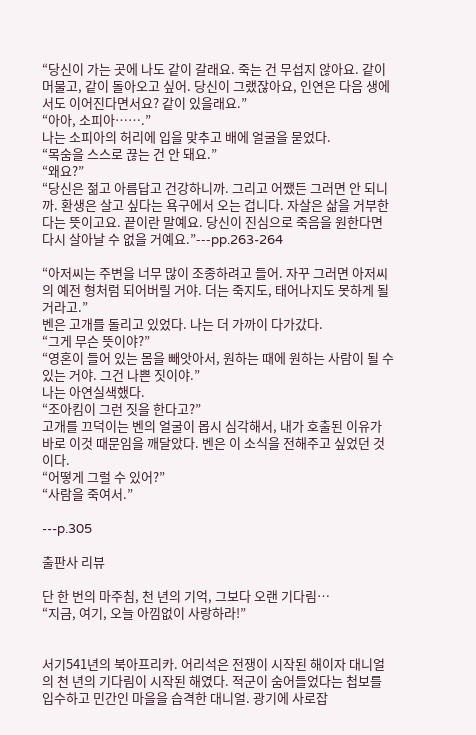“당신이 가는 곳에 나도 같이 갈래요. 죽는 건 무섭지 않아요. 같이 머물고, 같이 돌아오고 싶어. 당신이 그랬잖아요, 인연은 다음 생에서도 이어진다면서요? 같이 있을래요.”
“아아, 소피아…….”
나는 소피아의 허리에 입을 맞추고 배에 얼굴을 묻었다.
“목숨을 스스로 끊는 건 안 돼요.”
“왜요?”
“당신은 젊고 아름답고 건강하니까. 그리고 어쨌든 그러면 안 되니까. 환생은 살고 싶다는 욕구에서 오는 겁니다. 자살은 삶을 거부한다는 뜻이고요. 끝이란 말예요. 당신이 진심으로 죽음을 원한다면 다시 살아날 수 없을 거예요.”---pp.263-264

“아저씨는 주변을 너무 많이 조종하려고 들어. 자꾸 그러면 아저씨의 예전 형처럼 되어버릴 거야. 더는 죽지도, 태어나지도 못하게 될 거라고.”
벤은 고개를 돌리고 있었다. 나는 더 가까이 다가갔다.
“그게 무슨 뜻이야?”
“영혼이 들어 있는 몸을 빼앗아서, 원하는 때에 원하는 사람이 될 수 있는 거야. 그건 나쁜 짓이야.”
나는 아연실색했다.
“조아킴이 그런 짓을 한다고?”
고개를 끄덕이는 벤의 얼굴이 몹시 심각해서, 내가 호출된 이유가 바로 이것 때문임을 깨달았다. 벤은 이 소식을 전해주고 싶었던 것이다.
“어떻게 그럴 수 있어?”
“사람을 죽여서.”

---p.305

출판사 리뷰

단 한 번의 마주침, 천 년의 기억, 그보다 오랜 기다림…
“지금, 여기, 오늘 아낌없이 사랑하라!”


서기541년의 북아프리카. 어리석은 전쟁이 시작된 해이자 대니얼의 천 년의 기다림이 시작된 해였다. 적군이 숨어들었다는 첩보를 입수하고 민간인 마을을 습격한 대니얼. 광기에 사로잡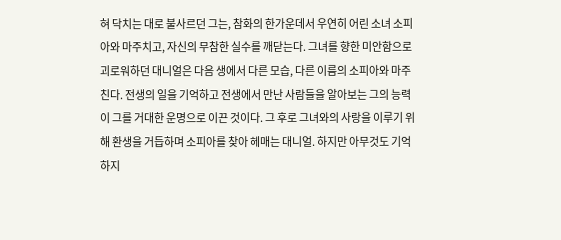혀 닥치는 대로 불사르던 그는, 참화의 한가운데서 우연히 어린 소녀 소피아와 마주치고, 자신의 무참한 실수를 깨닫는다. 그녀를 향한 미안함으로 괴로워하던 대니얼은 다음 생에서 다른 모습, 다른 이름의 소피아와 마주친다. 전생의 일을 기억하고 전생에서 만난 사람들을 알아보는 그의 능력이 그를 거대한 운명으로 이끈 것이다. 그 후로 그녀와의 사랑을 이루기 위해 환생을 거듭하며 소피아를 찾아 헤매는 대니얼. 하지만 아무것도 기억하지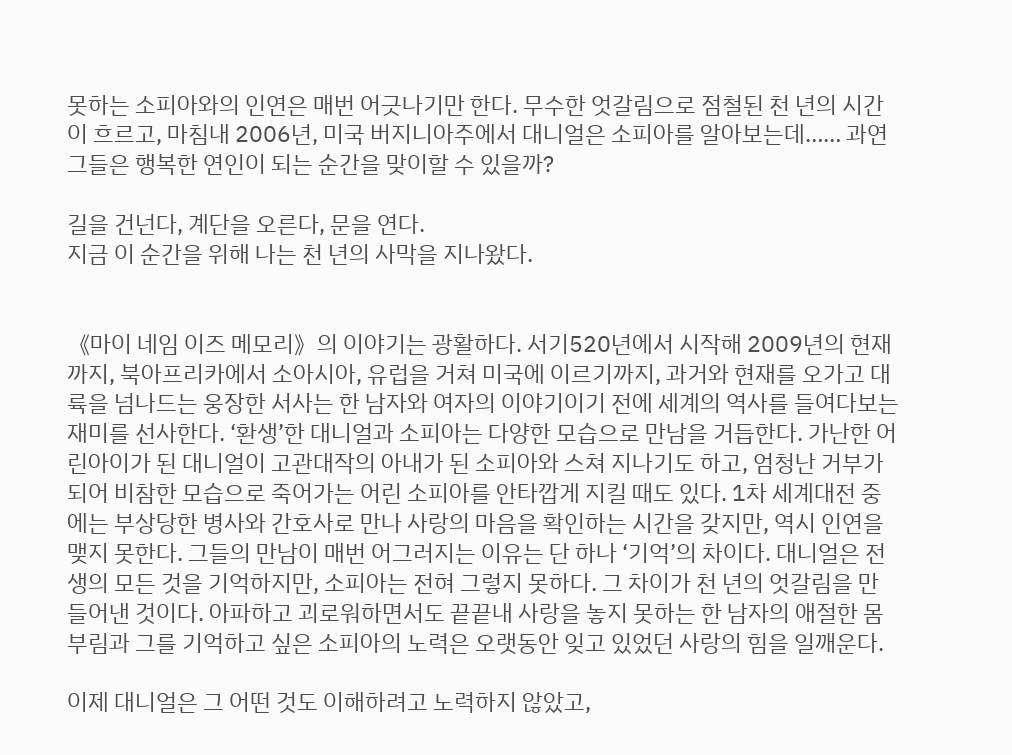못하는 소피아와의 인연은 매번 어긋나기만 한다. 무수한 엇갈림으로 점철된 천 년의 시간이 흐르고, 마침내 2006년, 미국 버지니아주에서 대니얼은 소피아를 알아보는데…… 과연 그들은 행복한 연인이 되는 순간을 맞이할 수 있을까?

길을 건넌다, 계단을 오른다, 문을 연다.
지금 이 순간을 위해 나는 천 년의 사막을 지나왔다.


《마이 네임 이즈 메모리》의 이야기는 광활하다. 서기520년에서 시작해 2009년의 현재까지, 북아프리카에서 소아시아, 유럽을 거쳐 미국에 이르기까지, 과거와 현재를 오가고 대륙을 넘나드는 웅장한 서사는 한 남자와 여자의 이야기이기 전에 세계의 역사를 들여다보는 재미를 선사한다. ‘환생’한 대니얼과 소피아는 다양한 모습으로 만남을 거듭한다. 가난한 어린아이가 된 대니얼이 고관대작의 아내가 된 소피아와 스쳐 지나기도 하고, 엄청난 거부가 되어 비참한 모습으로 죽어가는 어린 소피아를 안타깝게 지킬 때도 있다. 1차 세계대전 중에는 부상당한 병사와 간호사로 만나 사랑의 마음을 확인하는 시간을 갖지만, 역시 인연을 맺지 못한다. 그들의 만남이 매번 어그러지는 이유는 단 하나 ‘기억’의 차이다. 대니얼은 전생의 모든 것을 기억하지만, 소피아는 전혀 그렇지 못하다. 그 차이가 천 년의 엇갈림을 만들어낸 것이다. 아파하고 괴로워하면서도 끝끝내 사랑을 놓지 못하는 한 남자의 애절한 몸부림과 그를 기억하고 싶은 소피아의 노력은 오랫동안 잊고 있었던 사랑의 힘을 일깨운다.

이제 대니얼은 그 어떤 것도 이해하려고 노력하지 않았고,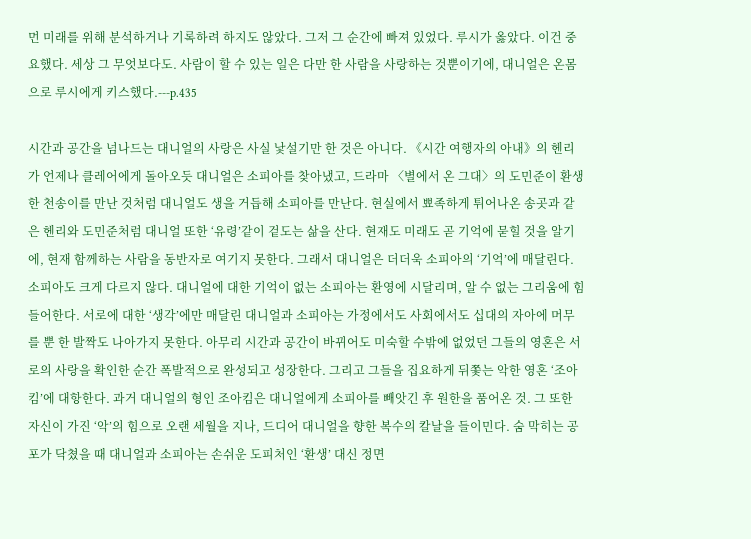먼 미래를 위해 분석하거나 기록하려 하지도 않았다. 그저 그 순간에 빠져 있었다. 루시가 옳았다. 이건 중요했다. 세상 그 무엇보다도. 사람이 할 수 있는 일은 다만 한 사람을 사랑하는 것뿐이기에, 대니얼은 온몸으로 루시에게 키스했다.---p.435

시간과 공간을 넘나드는 대니얼의 사랑은 사실 낯설기만 한 것은 아니다. 《시간 여행자의 아내》의 헨리가 언제나 클레어에게 돌아오듯 대니얼은 소피아를 찾아냈고, 드라마 〈별에서 온 그대〉의 도민준이 환생한 천송이를 만난 것처럼 대니얼도 생을 거듭해 소피아를 만난다. 현실에서 뾰족하게 튀어나온 송곳과 같은 헨리와 도민준처럼 대니얼 또한 ‘유령’같이 겉도는 삶을 산다. 현재도 미래도 곧 기억에 묻힐 것을 알기에, 현재 함께하는 사람을 동반자로 여기지 못한다. 그래서 대니얼은 더더욱 소피아의 ‘기억’에 매달린다. 소피아도 크게 다르지 않다. 대니얼에 대한 기억이 없는 소피아는 환영에 시달리며, 알 수 없는 그리움에 힘들어한다. 서로에 대한 ‘생각’에만 매달린 대니얼과 소피아는 가정에서도 사회에서도 십대의 자아에 머무를 뿐 한 발짝도 나아가지 못한다. 아무리 시간과 공간이 바뀌어도 미숙할 수밖에 없었던 그들의 영혼은 서로의 사랑을 확인한 순간 폭발적으로 완성되고 성장한다. 그리고 그들을 집요하게 뒤쫓는 악한 영혼 ‘조아킴’에 대항한다. 과거 대니얼의 형인 조아킴은 대니얼에게 소피아를 빼앗긴 후 원한을 품어온 것. 그 또한 자신이 가진 ‘악’의 힘으로 오랜 세월을 지나, 드디어 대니얼을 향한 복수의 칼날을 들이민다. 숨 막히는 공포가 닥쳤을 때 대니얼과 소피아는 손쉬운 도피처인 ‘환생’ 대신 정면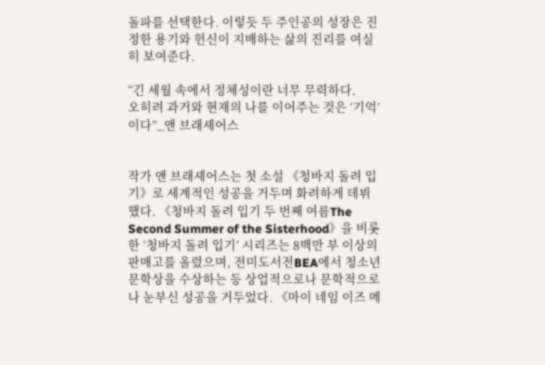돌파를 선택한다. 이렇듯 두 주인공의 성장은 진정한 용기와 헌신이 지배하는 삶의 진리를 여실히 보여준다.

“긴 세월 속에서 정체성이란 너무 무력하다.
오히려 과거와 현재의 나를 이어주는 것은 ‘기억’이다”_앤 브래셰어스


작가 앤 브래셰어스는 첫 소설 《청바지 돌려 입기》로 세계적인 성공을 거두며 화려하게 데뷔했다. 《청바지 돌려 입기 두 번째 여름The Second Summer of the Sisterhood》을 비롯한 ‘청바지 돌려 입기’ 시리즈는 8백만 부 이상의 판매고를 올렸으며, 전미도서전BEA에서 청소년문학상을 수상하는 등 상업적으로나 문학적으로나 눈부신 성공을 거두었다. 《마이 네임 이즈 메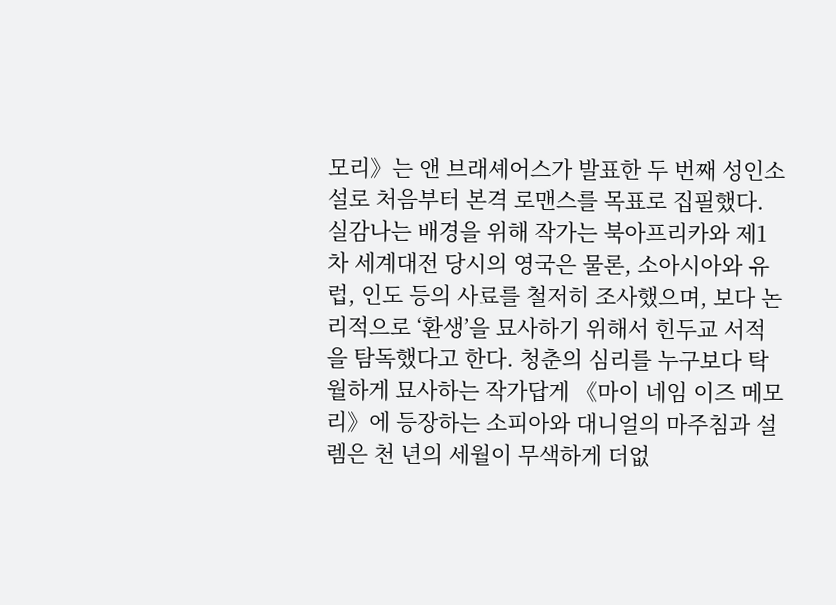모리》는 앤 브래셰어스가 발표한 두 번째 성인소설로 처음부터 본격 로맨스를 목표로 집필했다. 실감나는 배경을 위해 작가는 북아프리카와 제1차 세계대전 당시의 영국은 물론, 소아시아와 유럽, 인도 등의 사료를 철저히 조사했으며, 보다 논리적으로 ‘환생’을 묘사하기 위해서 힌두교 서적을 탐독했다고 한다. 청춘의 심리를 누구보다 탁월하게 묘사하는 작가답게 《마이 네임 이즈 메모리》에 등장하는 소피아와 대니얼의 마주침과 설렘은 천 년의 세월이 무색하게 더없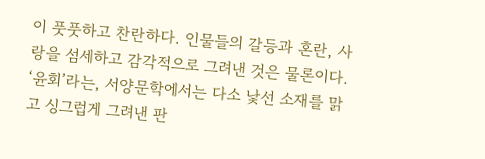이 풋풋하고 찬란하다. 인물들의 갈등과 혼란, 사랑을 섬세하고 감각적으로 그려낸 것은 물론이다. ‘윤회’라는, 서양문학에서는 다소 낯선 소재를 맑고 싱그럽게 그려낸 판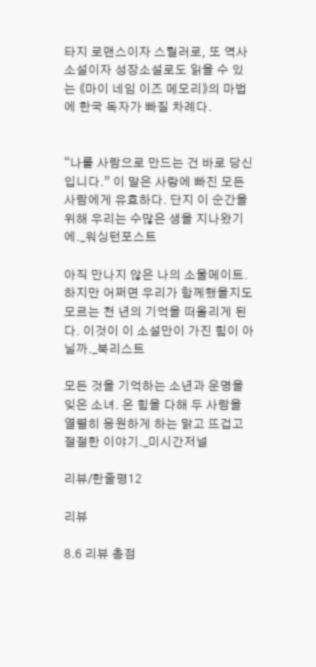타지 로맨스이자 스릴러로, 또 역사소설이자 성장소설로도 읽을 수 있는 《마이 네임 이즈 메모리》의 마법에 한국 독자가 빠질 차례다.


“나를 사람으로 만드는 건 바로 당신입니다.” 이 말은 사랑에 빠진 모든 사람에게 유효하다. 단지 이 순간을 위해 우리는 수많은 생을 지나왔기에._워싱턴포스트

아직 만나지 않은 나의 소울메이트. 하지만 어쩌면 우리가 함께했을지도 모르는 천 년의 기억을 떠올리게 된다. 이것이 이 소설만이 가진 힘이 아닐까._북리스트

모든 것을 기억하는 소년과 운명을 잊은 소녀. 온 힘을 다해 두 사람을 열렬히 응원하게 하는 맑고 뜨겁고 절절한 이야기._미시간저널

리뷰/한줄평12

리뷰

8.6 리뷰 총점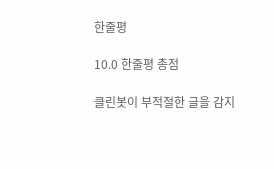한줄평

10.0 한줄평 총점

클린봇이 부적절한 글을 감지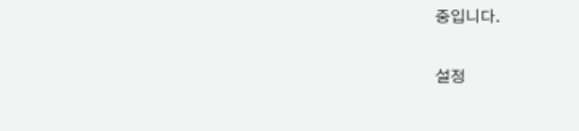중입니다.

설정